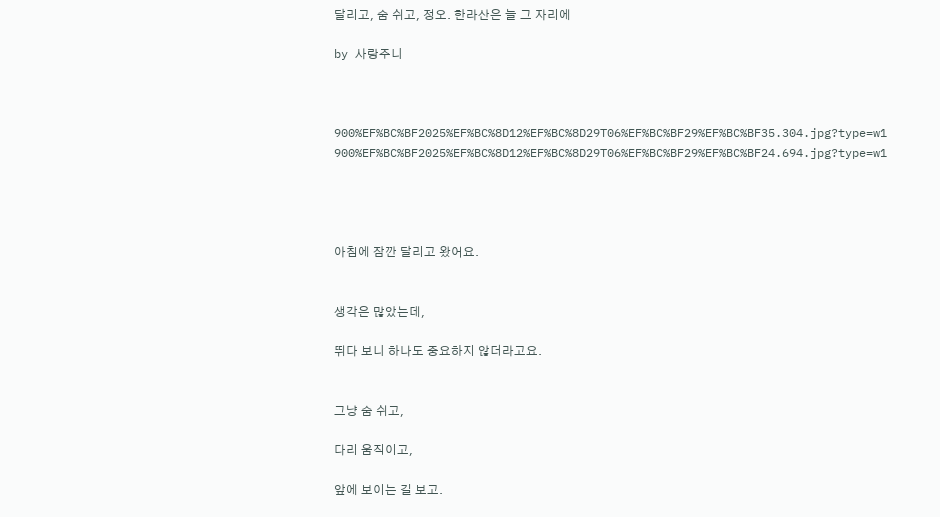달리고, 숨 쉬고, 정오. 한라산은 늘 그 자리에

by 사랑주니



900%EF%BC%BF2025%EF%BC%8D12%EF%BC%8D29T06%EF%BC%BF29%EF%BC%BF35.304.jpg?type=w1
900%EF%BC%BF2025%EF%BC%8D12%EF%BC%8D29T06%EF%BC%BF29%EF%BC%BF24.694.jpg?type=w1




아침에 잠깐 달리고 왔어요.


생각은 많았는데,

뛰다 보니 하나도 중요하지 않더라고요.


그냥 숨 쉬고,

다리 움직이고,

앞에 보이는 길 보고.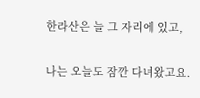한라산은 늘 그 자리에 있고,

나는 오늘도 잠깐 다녀왔고요.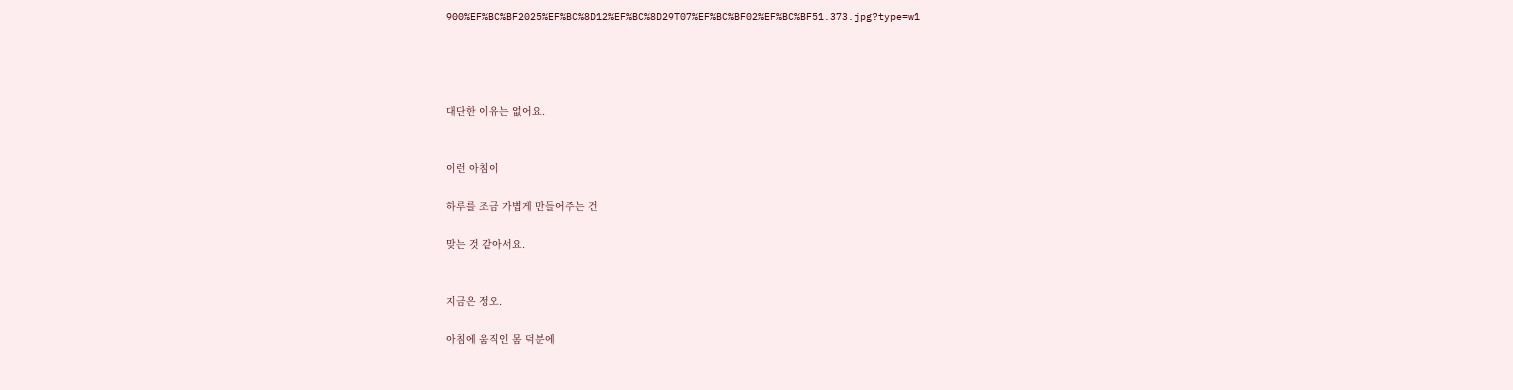900%EF%BC%BF2025%EF%BC%8D12%EF%BC%8D29T07%EF%BC%BF02%EF%BC%BF51.373.jpg?type=w1




대단한 이유는 없어요.


이런 아침이

하루를 조금 가볍게 만들어주는 건

맞는 것 같아서요.


지금은 정오.

아침에 움직인 몸 덕분에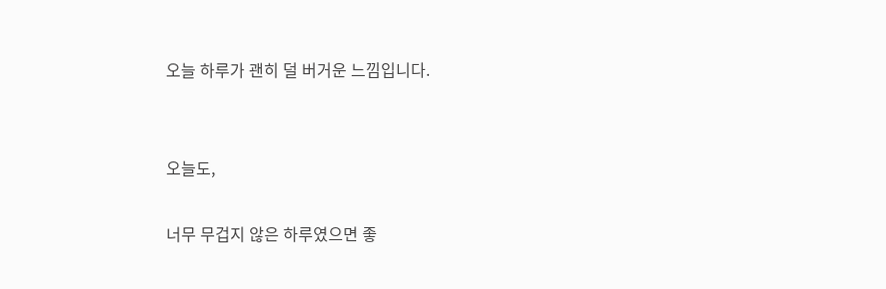오늘 하루가 괜히 덜 버거운 느낌입니다.


오늘도,

너무 무겁지 않은 하루였으면 좋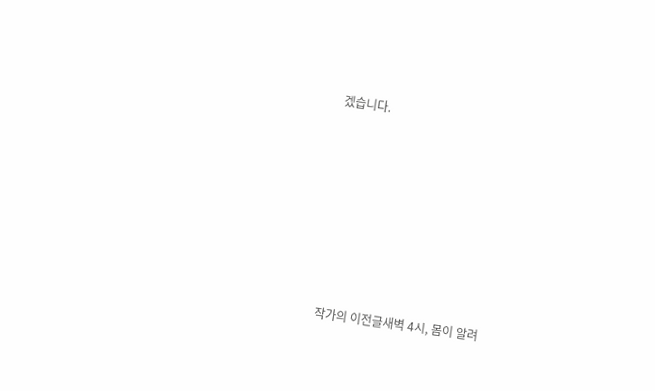겠습니다.







작가의 이전글새벽 4시, 몸이 알려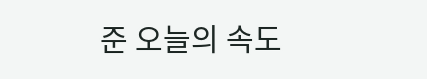준 오늘의 속도